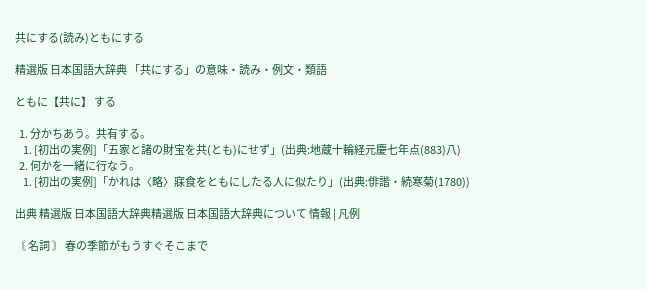共にする(読み)ともにする

精選版 日本国語大辞典 「共にする」の意味・読み・例文・類語

ともに【共に】 する

  1. 分かちあう。共有する。
    1. [初出の実例]「五家と諸の財宝を共(とも)にせず」(出典:地蔵十輪経元慶七年点(883)八)
  2. 何かを一緒に行なう。
    1. [初出の実例]「かれは〈略〉寐食をともにしたる人に似たり」(出典:俳諧・続寒菊(1780))

出典 精選版 日本国語大辞典精選版 日本国語大辞典について 情報 | 凡例

〘 名詞 〙 春の季節がもうすぐそこまで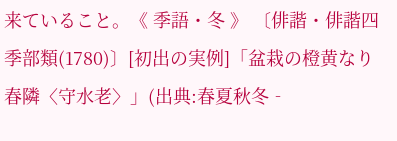来ていること。《 季語・冬 》 〔俳諧・俳諧四季部類(1780)〕[初出の実例]「盆栽の橙黄なり春隣〈守水老〉」(出典:春夏秋冬‐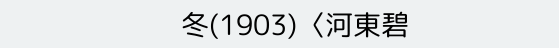冬(1903)〈河東碧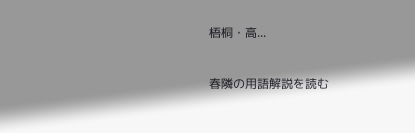梧桐・高...

春隣の用語解説を読む